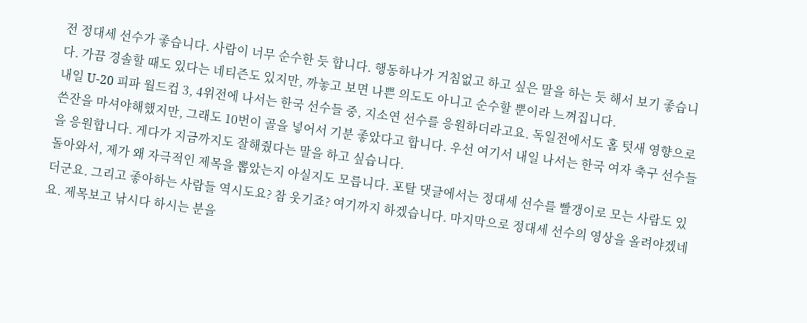전 정대세 선수가 좋습니다. 사람이 너무 순수한 듯 합니다. 행동하나가 거침없고 하고 싶은 말을 하는 듯 해서 보기 좋습니다. 가끔 경솔할 때도 있다는 네티즌도 있지만, 까놓고 보면 나쁜 의도도 아니고 순수할 뿐이라 느껴집니다.
내일 U-20 피파 월드컵 3, 4위전에 나서는 한국 선수들 중, 지소연 선수를 응원하더라고요. 독일전에서도 홈 텃새 영향으로 쓴잔을 마셔야해했지만, 그래도 10번이 골을 넣어서 기분 좋았다고 합니다. 우선 여기서 내일 나서는 한국 여자 축구 선수들을 응원합니다. 게다가 지금까지도 잘해줬다는 말을 하고 싶습니다.
돌아와서, 제가 왜 자극적인 제목을 뽑았는지 아실지도 모릅니다. 포탈 댓글에서는 정대세 선수를 빨갱이로 모는 사람도 있더군요. 그리고 좋아하는 사람들 역시도요? 참 웃기죠? 여기까지 하겠습니다. 마지막으로 정대세 선수의 영상을 올려야겠네요. 제목보고 낚시다 하시는 분을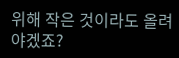위해 작은 것이라도 올려야겠죠?